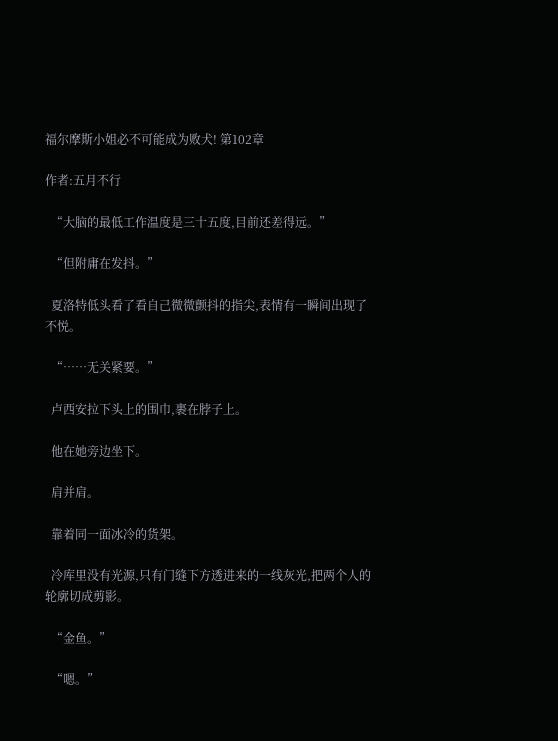福尔摩斯小姐必不可能成为败犬! 第102章

作者:五月不行

  “大脑的最低工作温度是三十五度,目前还差得远。”

  “但附庸在发抖。”

  夏洛特低头看了看自己微微颤抖的指尖,表情有一瞬间出现了不悦。

  “……无关紧要。”

  卢西安拉下头上的围巾,裹在脖子上。

  他在她旁边坐下。

  肩并肩。

  靠着同一面冰冷的货架。

  冷库里没有光源,只有门缝下方透进来的一线灰光,把两个人的轮廓切成剪影。

  “金鱼。”

  “嗯。”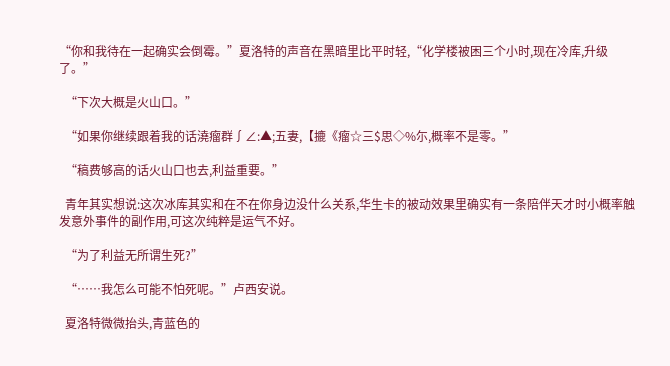“你和我待在一起确实会倒霉。”夏洛特的声音在黑暗里比平时轻,“化学楼被困三个小时,现在冷库,升级了。”

  “下次大概是火山口。”

  “如果你继续跟着我的话澆瘤群∫∠:▲;五妻,【摝《瘤☆三$思◇%尓,概率不是零。”

  “稿费够高的话火山口也去,利益重要。”

  青年其实想说:这次冰库其实和在不在你身边没什么关系,华生卡的被动效果里确实有一条陪伴天才时小概率触发意外事件的副作用,可这次纯粹是运气不好。

  “为了利益无所谓生死?”

  “……我怎么可能不怕死呢。”卢西安说。

  夏洛特微微抬头,青蓝色的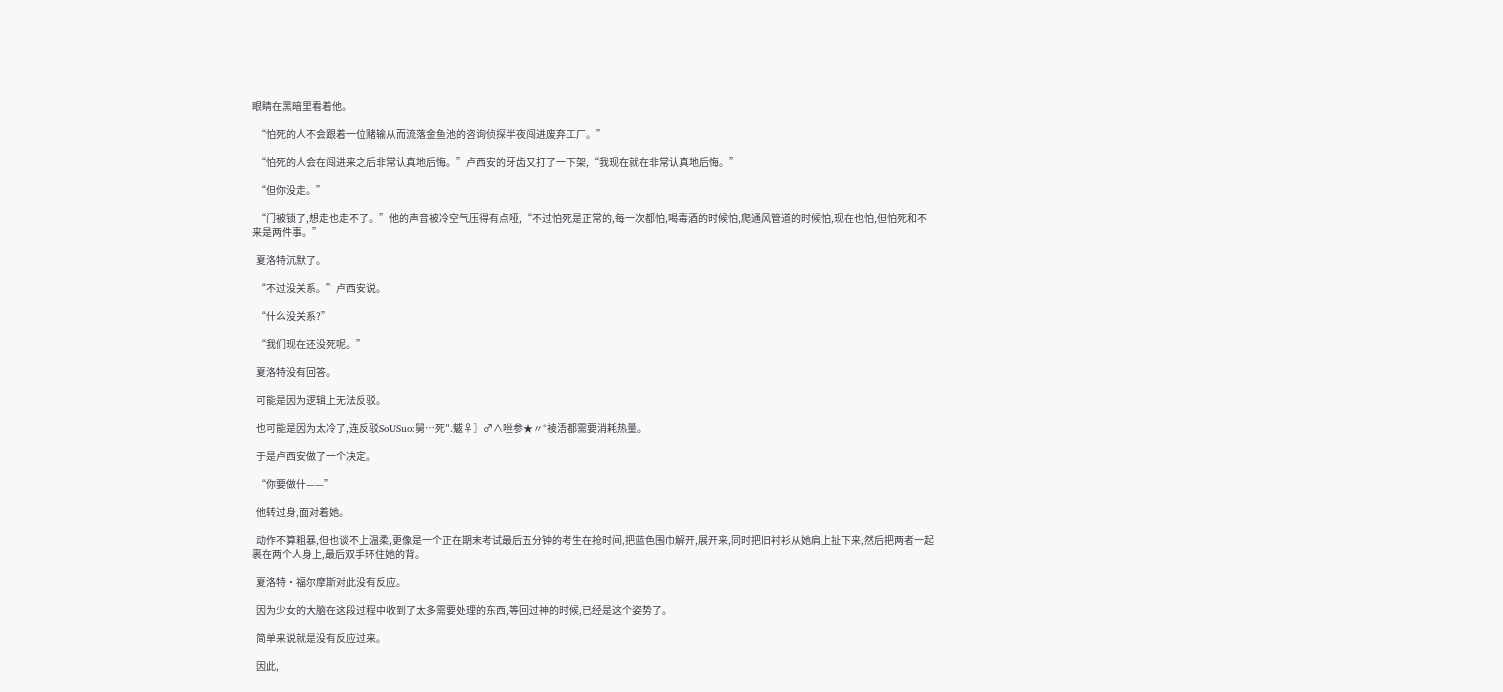眼睛在黑暗里看着他。

  “怕死的人不会跟着一位赌输从而流落金鱼池的咨询侦探半夜闯进废弃工厂。”

  “怕死的人会在闯进来之后非常认真地后悔。”卢西安的牙齿又打了一下架,“我现在就在非常认真地后悔。”

  “但你没走。”

  “门被锁了,想走也走不了。”他的声音被冷空气压得有点哑,“不过怕死是正常的,每一次都怕,喝毒酒的时候怕,爬通风管道的时候怕,现在也怕,但怕死和不来是两件事。”

  夏洛特沉默了。

  “不过没关系。”卢西安说。

  “什么没关系?”

  “我们现在还没死呢。”

  夏洛特没有回答。

  可能是因为逻辑上无法反驳。

  也可能是因为太冷了,连反驳SoUSuo:舅…死".魃♀〗♂∧咝参★〃°裬浯都需要消耗热量。

  于是卢西安做了一个决定。

  “你要做什——”

  他转过身,面对着她。

  动作不算粗暴,但也谈不上温柔,更像是一个正在期末考试最后五分钟的考生在抢时间,把蓝色围巾解开,展开来,同时把旧衬衫从她肩上扯下来,然后把两者一起裹在两个人身上,最后双手环住她的背。

  夏洛特·福尔摩斯对此没有反应。

  因为少女的大脑在这段过程中收到了太多需要处理的东西,等回过神的时候,已经是这个姿势了。

  简单来说就是没有反应过来。

  因此,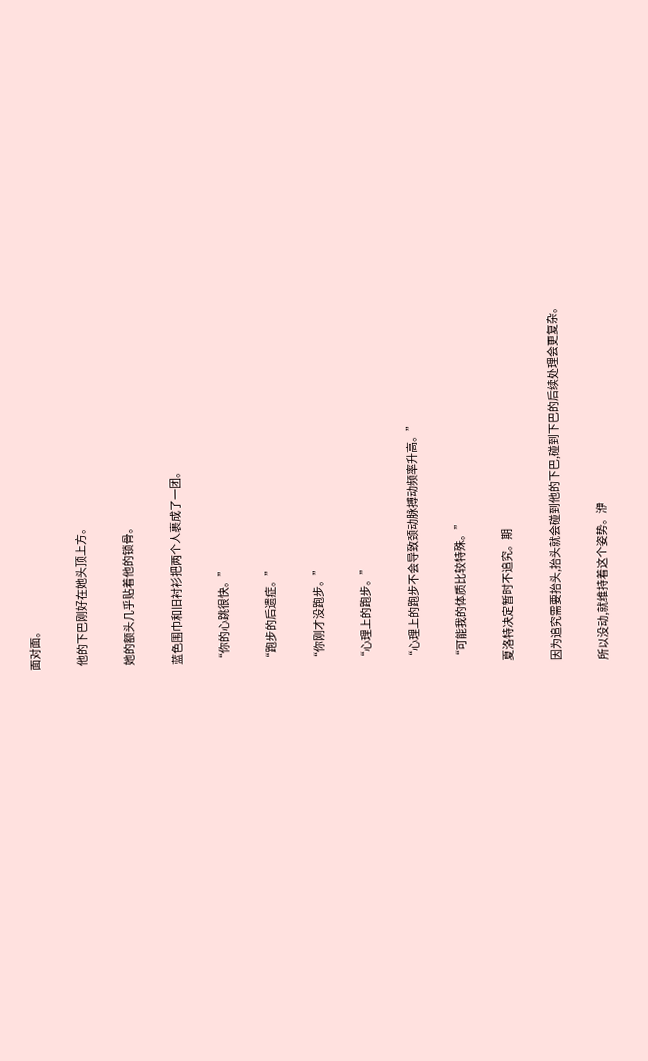面对面。

  他的下巴刚好在她头顶上方。

  她的额头几乎贴着他的锁骨。

  蓝色围巾和旧衬衫把两个人裹成了一团。

  “你的心跳很快。”

  “跑步的后遗症。”

  “你刚才没跑步。”

  “心理上的跑步。”

  “心理上的跑步不会导致颈动脉搏动频率升高。”

  “可能我的体质比较特殊。”

  夏洛特决定暂时不追究。期

  因为追究需要抬头,抬头就会碰到他的下巴,碰到下巴的后续处理会更复杂。

  所以没动,就维持着这个姿势。洢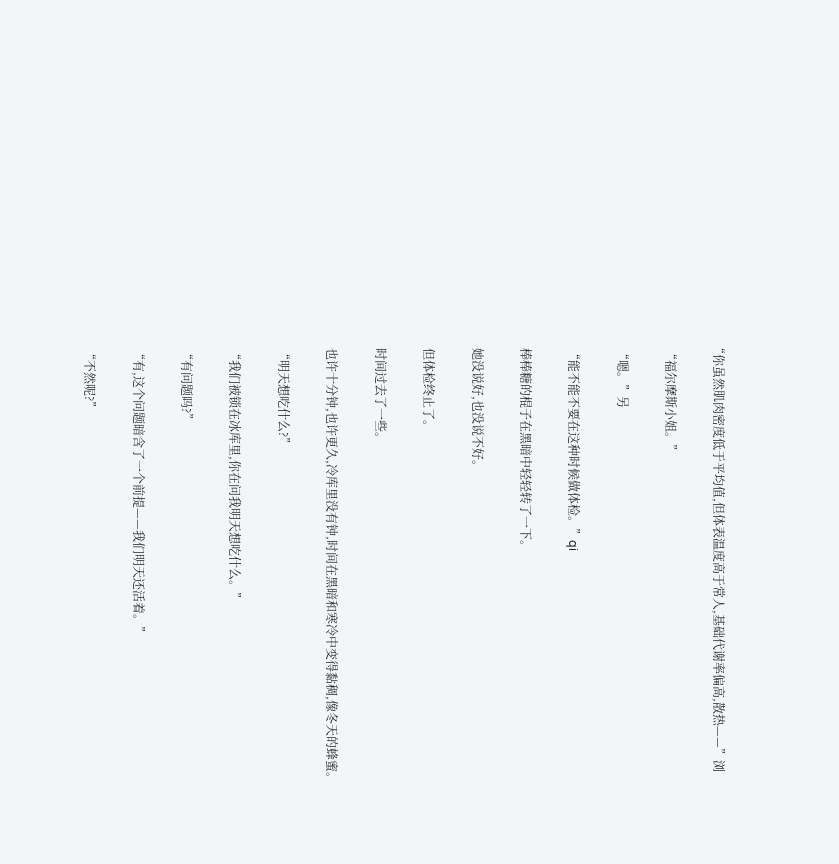“你虽然肌肉密度低于平均值,但体表温度高于常人,基础代谢率偏高,散热——”浏

  “福尔摩斯小姐。”

  “嗯。”另

  “能不能不要在这种时候做体检。”qi

  棒棒糖的棍子在黑暗中轻轻转了一下。

  她没说好,也没说不好。

  但体检终止了。

  时间过去了一些。

  也许十分钟,也许更久,冷库里没有钟,时间在黑暗和寒冷中变得黏稠,像冬天的蜂蜜。

  “明天想吃什么?”

  “我们被锁在冰库里,你在问我明天想吃什么。”

  “有问题吗?”

  “有,这个问题暗含了一个前提——我们明天还活着。”

  “不然呢?”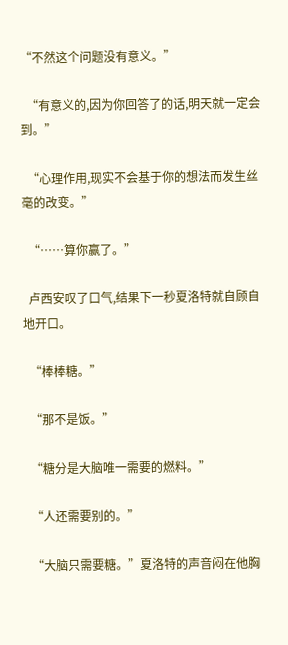“不然这个问题没有意义。”

  “有意义的,因为你回答了的话,明天就一定会到。”

  “心理作用,现实不会基于你的想法而发生丝毫的改变。”

  “……算你赢了。”

  卢西安叹了口气,结果下一秒夏洛特就自顾自地开口。

  “棒棒糖。”

  “那不是饭。”

  “糖分是大脑唯一需要的燃料。”

  “人还需要别的。”

  “大脑只需要糖。”夏洛特的声音闷在他胸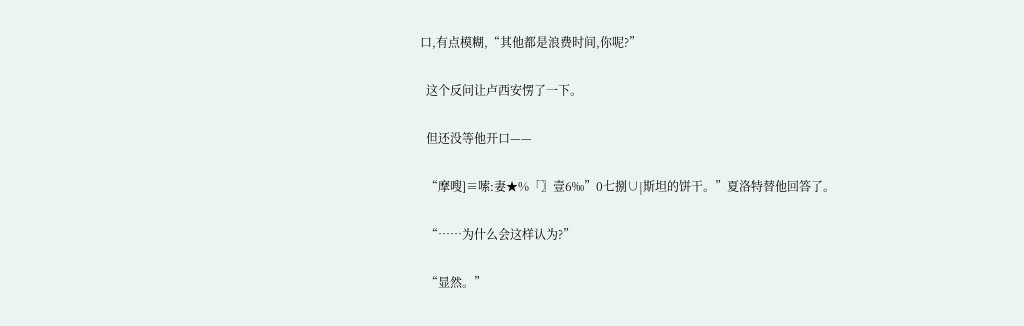口,有点模糊,“其他都是浪费时间,你呢?”

  这个反问让卢西安愣了一下。

  但还没等他开口——

  “摩嗖]≡嗦:妻★%「〗壹6‰”0七捌∪|斯坦的饼干。”夏洛特替他回答了。

  “……为什么会这样认为?”

  “显然。”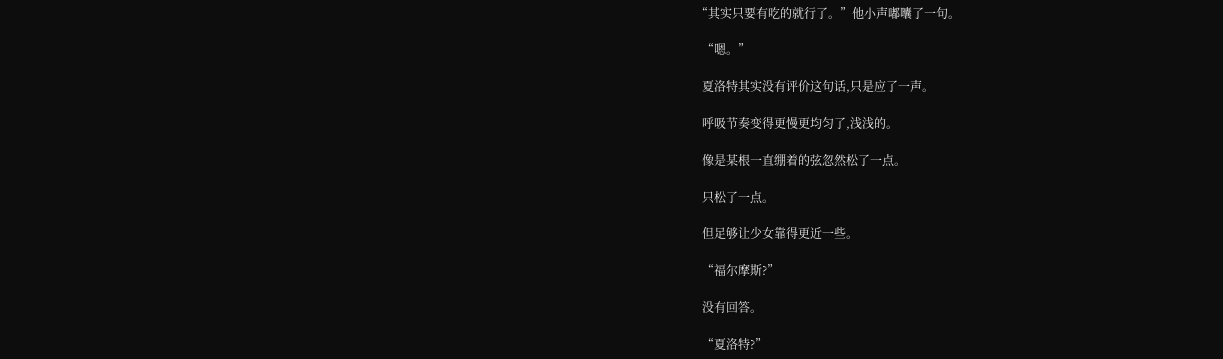“其实只要有吃的就行了。”他小声嘟囔了一句。

  “嗯。”

  夏洛特其实没有评价这句话,只是应了一声。

  呼吸节奏变得更慢更均匀了,浅浅的。

  像是某根一直绷着的弦忽然松了一点。

  只松了一点。

  但足够让少女靠得更近一些。

  “福尔摩斯?”

  没有回答。

  “夏洛特?”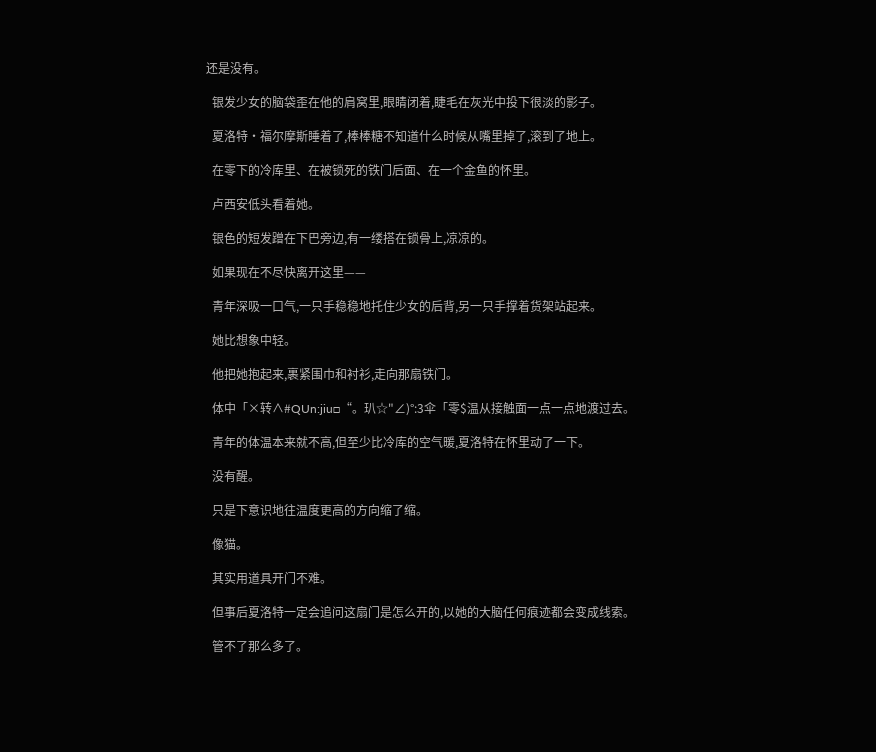还是没有。

  银发少女的脑袋歪在他的肩窝里,眼睛闭着,睫毛在灰光中投下很淡的影子。

  夏洛特·福尔摩斯睡着了,棒棒糖不知道什么时候从嘴里掉了,滚到了地上。

  在零下的冷库里、在被锁死的铁门后面、在一个金鱼的怀里。

  卢西安低头看着她。

  银色的短发蹭在下巴旁边,有一缕搭在锁骨上,凉凉的。

  如果现在不尽快离开这里——

  青年深吸一口气,一只手稳稳地托住少女的后背,另一只手撑着货架站起来。

  她比想象中轻。

  他把她抱起来,裹紧围巾和衬衫,走向那扇铁门。

  体中「×转∧#QUn:jiu□“。玐☆"∠)°:3伞「零$温从接触面一点一点地渡过去。

  青年的体温本来就不高,但至少比冷库的空气暖,夏洛特在怀里动了一下。

  没有醒。

  只是下意识地往温度更高的方向缩了缩。

  像猫。

  其实用道具开门不难。

  但事后夏洛特一定会追问这扇门是怎么开的,以她的大脑任何痕迹都会变成线索。

  管不了那么多了。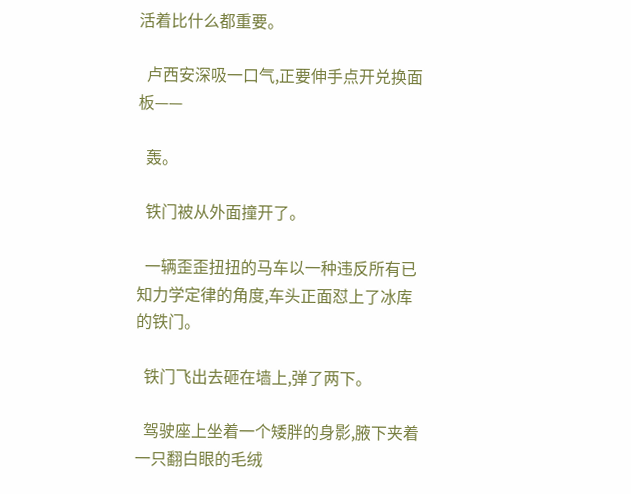活着比什么都重要。

  卢西安深吸一口气,正要伸手点开兑换面板——

  轰。

  铁门被从外面撞开了。

  一辆歪歪扭扭的马车以一种违反所有已知力学定律的角度,车头正面怼上了冰库的铁门。

  铁门飞出去砸在墙上,弹了两下。

  驾驶座上坐着一个矮胖的身影,腋下夹着一只翻白眼的毛绒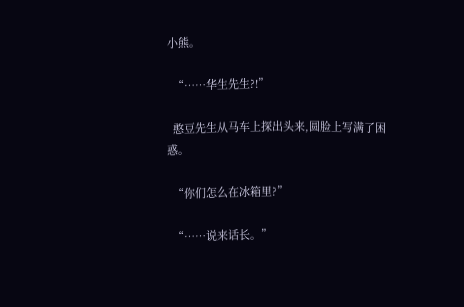小熊。

  “……华生先生?!”

  憨豆先生从马车上探出头来,圆脸上写满了困惑。

  “你们怎么在冰箱里?”

  “……说来话长。”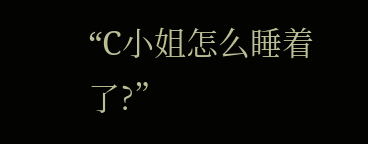“C小姐怎么睡着了?”